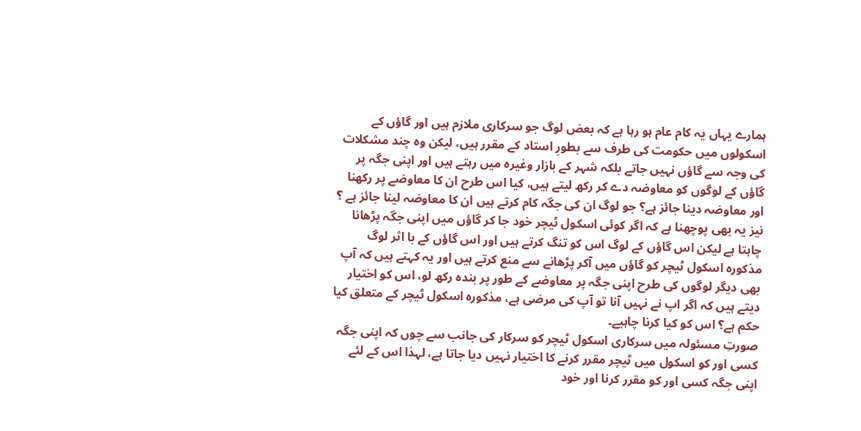ہمارے یہاں یہ کام عام ہو رہا ہے کہ بعض لوگ جو سرکاری ملازم ہیں اور گاؤں کے اسکولوں میں حکومت کی طرف سے بطورِ استاد کے مقرر ہیں، لیکن وہ چند مشکلات کی وجہ سے گاؤں نہیں جاتے بلکہ شہر کے بازار وغیرہ میں رہتے ہیں اور اپنی جگہ پر گاؤں کے لوگوں کو معاوضہ دے کر رکھ لیتے ہیں، کیا اس طرح ان کا معاوضے پر رکھنا اور معاوضہ دینا جائز ہے؟ جو لوگ ان کی جگہ کام کرتے ہیں ان کا معاوضہ لینا جائز ہے ؟
نیز یہ بھی پوچھنا ہے کہ اگر کوئی اسکول ٹیچر خود جا کر گاؤں میں اپنی جگہ پڑھانا چاہتا ہے لیکن اس گاؤں کے لوگ اس کو تنگ کرتے ہیں اور اس گاؤں کے با اثر لوگ مذکورہ اسکول ٹیچر کو گاؤں میں آکر پڑھانے سے منع کرتے ہیں اور یہ کہتے ہیں کہ آپ بھی دیگر لوگوں کی طرح اپنی جگہ پر معاوضے کے طور پر بندہ رکھ لو، اس کو اختیار دیتے ہیں کہ اگر اپ نے نہیں آنا تو آپ کی مرضی ہے، مذکورہ اسکول ٹیچر کے متعلق کیا حکم ہے؟ اس کو کیا کرنا چاہیے۔
صورتِ مسئولہ میں سرکاری اسکول ٹیچر کو سرکار کی جانب سے چوں کہ اپنی جگہ کسی اور کو اسکول میں ٹیچر مقرر کرنے کا اختیار نہیں دیا جاتا ہے، لہذا اس کے لئے اپنی جگہ کسی اور کو مقرر کرنا اور خود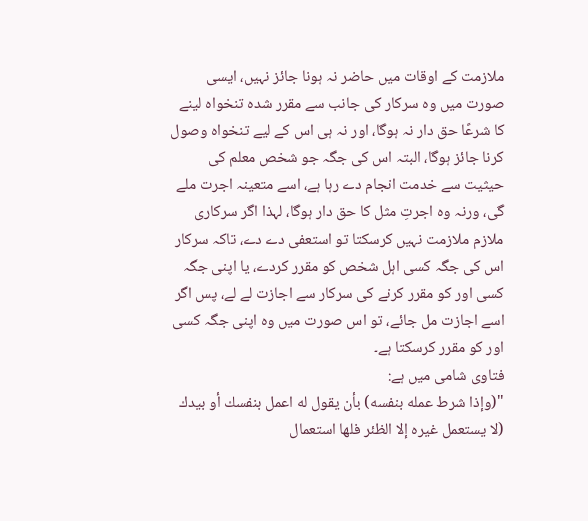ملازمت کے اوقات میں حاضر نہ ہونا جائز نہیں، ایسی صورت میں وہ سرکار کی جانب سے مقرر شدہ تنخواہ لینے کا شرعًا حق دار نہ ہوگا، اور نہ ہی اس کے لیے تنخواہ وصول کرنا جائز ہوگا، البتہ اس کی جگہ جو شخص معلم کی حیثیت سے خدمت انجام دے رہا ہے، اسے متعینہ اجرت ملے گی، ورنہ وہ اجرتِ مثل کا حق دار ہوگا، لہذا اگر سرکاری ملازم ملازمت نہیں کرسکتا تو استعفی دے دے، تاکہ سرکار اس کی جگہ کسی اہل شخص کو مقرر کردے، یا اپنی جگہ کسی اور کو مقرر کرنے کی سرکار سے اجازت لے لے، پس اگر اسے اجازت مل جائے، تو اس صورت میں وہ اپنی جگہ کسی اور کو مقرر کرسکتا ہے۔
فتاوی شامی میں ہے:
"(وإذا شرط عمله بنفسه) بأن يقول له اعمل بنفسك أو بيدك (لا يستعمل غيره إلا الظئر فلها استعمال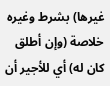غيرها) بشرط وغيره خلاصة (وإن أطلق كان له) أي للأجير أن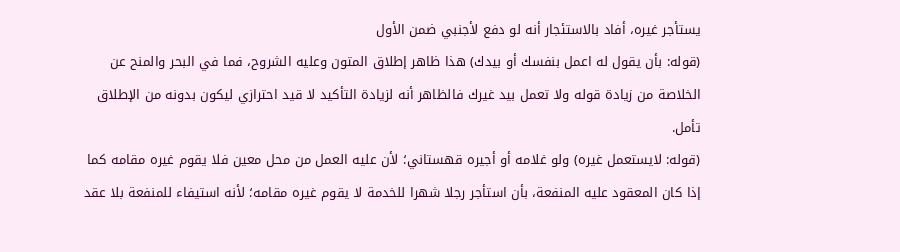يستأجر غيره، أفاد بالاستئجار أنه لو دفع لأجنبي ضمن الأول
(قوله: بأن يقول له اعمل بنفسك أو بيدك) هذا ظاهر إطلاق المتون وعليه الشروح، فما في البحر والمنح عن الخلاصة من زيادة قوله ولا تعمل بيد غيرك فالظاهر أنه لزيادة التأكيد لا قيد احترازي ليكون بدونه من الإطلاق تأمل.
(قوله: لايستعمل غيره) ولو غلامه أو أجيره قهستاني؛ لأن عليه العمل من محل معين فلا يقوم غيره مقامه كما إذا كان المعقود عليه المنفعة، بأن استأجر رجلا شهرا للخدمة لا يقوم غيره مقامه؛ لأنه استيفاء للمنفعة بلا عقد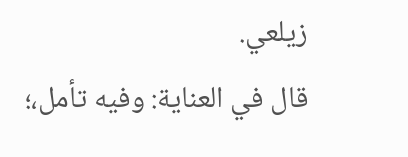زيلعي.
قال في العناية: وفيه تأمل،؛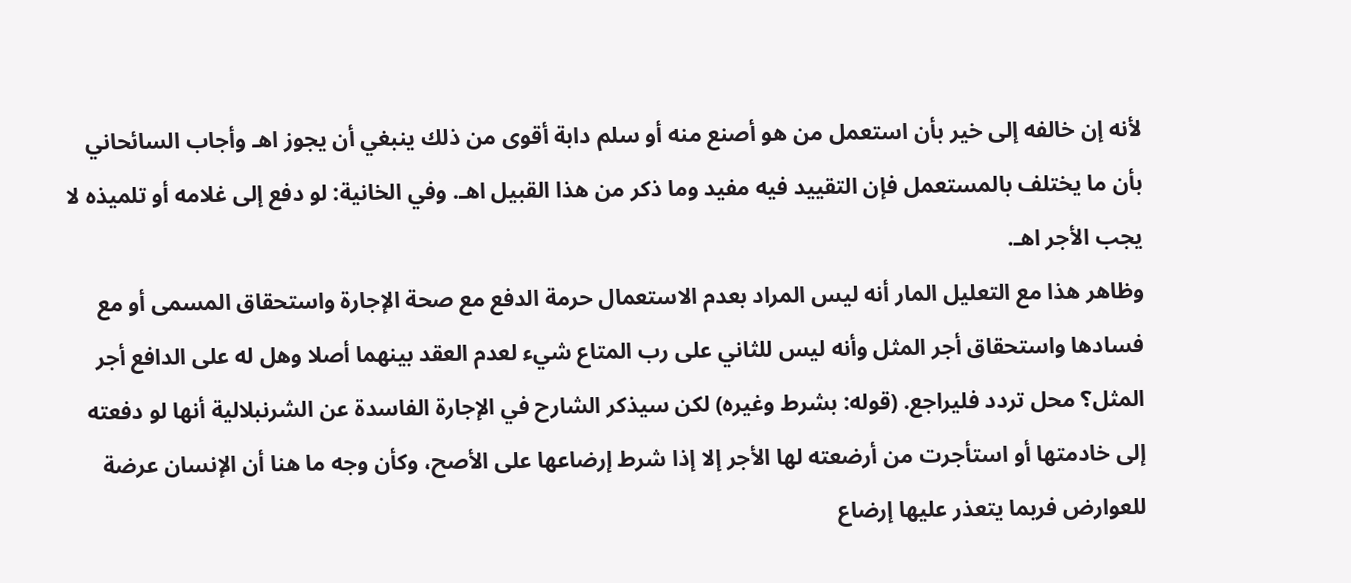لأنه إن خالفه إلى خير بأن استعمل من هو أصنع منه أو سلم دابة أقوى من ذلك ينبغي أن يجوز اهـ وأجاب السائحاني بأن ما يختلف بالمستعمل فإن التقييد فيه مفيد وما ذكر من هذا القبيل اهـ. وفي الخانية: لو دفع إلى غلامه أو تلميذه لا يجب الأجر اهـ.
وظاهر هذا مع التعليل المار أنه ليس المراد بعدم الاستعمال حرمة الدفع مع صحة الإجارة واستحقاق المسمى أو مع فسادها واستحقاق أجر المثل وأنه ليس للثاني على رب المتاع شيء لعدم العقد بينهما أصلا وهل له على الدافع أجر المثل؟ محل تردد فليراجع. (قوله: بشرط وغيره) لكن سيذكر الشارح في الإجارة الفاسدة عن الشرنبلالية أنها لو دفعته إلى خادمتها أو استأجرت من أرضعته لها الأجر إلا إذا شرط إرضاعها على الأصح، وكأن وجه ما هنا أن الإنسان عرضة للعوارض فربما يتعذر عليها إرضاع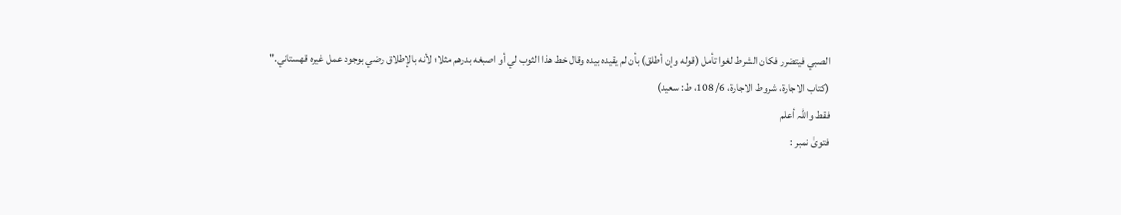الصبي فيتضرر فكان الشرط لغوا تأمل (قوله وإن أطلق) بأن لم يقيده بيده وقال خط هذا الثوب لي أو اصبغه بدرهم مثلا؛ لأنه بالإطلاق رضي بوجود عمل غيره قهستاني."
(كتاب الاجارة، شروط الاجارة، 6/ 108، ط: سعید)
فقط واللہ أعلم
فتویٰ نمبر :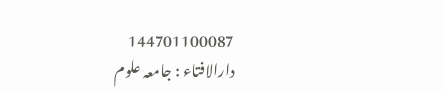144701100087
دارالافتاء : جامعہ علوم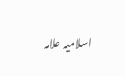اسلامیہ علامہ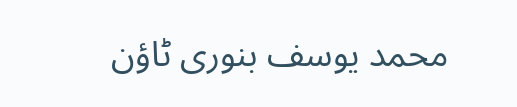محمد یوسف بنوری ٹاؤن